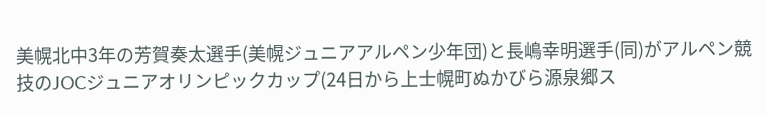美幌北中3年の芳賀奏太選手(美幌ジュニアアルペン少年団)と長嶋幸明選手(同)がアルペン競技のJOCジュニアオリンピックカップ(24日から上士幌町ぬかびら源泉郷ス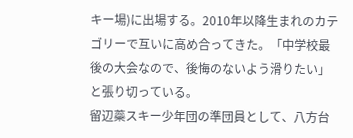キー場)に出場する。2010年以降生まれのカテゴリーで互いに高め合ってきた。「中学校最後の大会なので、後悔のないよう滑りたい」と張り切っている。
留辺蘂スキー少年団の準団員として、八方台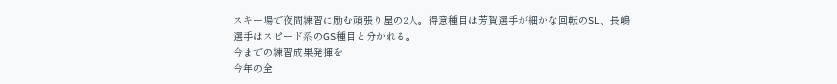スキー場で夜間練習に励む頑張り屋の2人。得意種目は芳賀選手が細かな回転のSL、長嶋選手はスピード系のGS種目と分かれる。
今までの練習成果発揮を
今年の全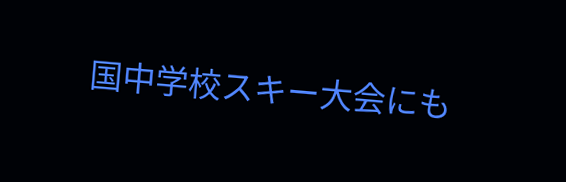国中学校スキー大会にも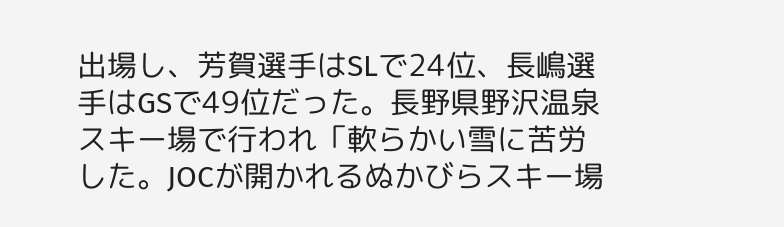出場し、芳賀選手はSLで24位、長嶋選手はGSで49位だった。長野県野沢温泉スキー場で行われ「軟らかい雪に苦労した。JOCが開かれるぬかびらスキー場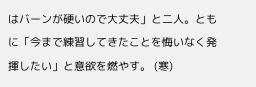はバーンが硬いので大丈夫」と二人。ともに「今まで練習してきたことを悔いなく発揮したい」と意欲を燃やす。 (寒)